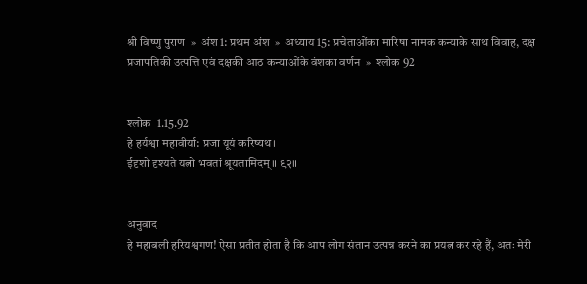श्री विष्णु पुराण  »  अंश 1: प्रथम अंश  »  अध्याय 15: प्रचेताओंका मारिषा नामक कन्याके साथ विवाह, दक्ष प्रजापतिकी उत्पत्ति एवं दक्षकी आठ कन्याओंके वंशका वर्णन  »  श्लोक 92


श्लोक  1.15.92
हे हर्यश्वा महावीर्या: प्रजा यूयं करिष्यथ।
ईदृशो दृश्यते यत्नो भवतां श्रूयतामिदम्॥ ९२॥


अनुवाद
हे महाबली हरियश्वगण! ऐसा प्रतीत होता है कि आप लोग संतान उत्पन्न करने का प्रयत्न कर रहे हैं, अतः मेरी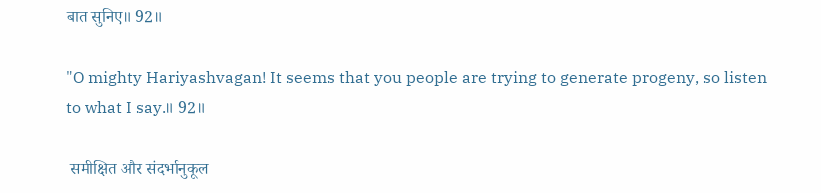बात सुनिए॥ 92॥

"O mighty Hariyashvagan! It seems that you people are trying to generate progeny, so listen to what I say.॥ 92॥

 समीक्षित और संदर्भानुकूल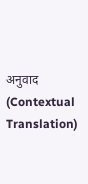अनुवाद (Contextual Translation)